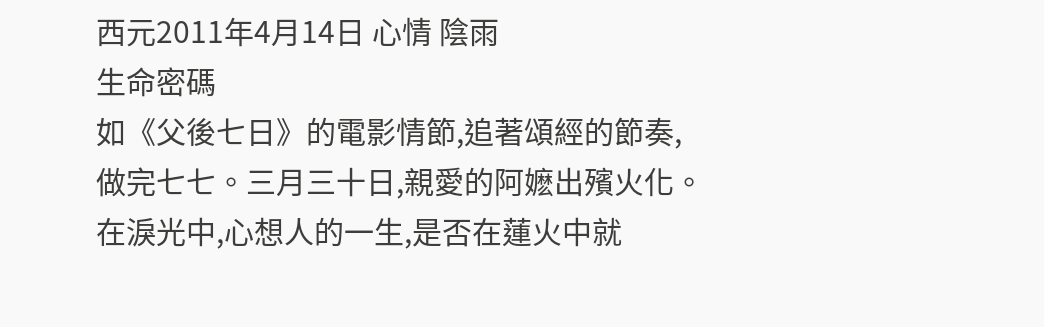西元2011年4月14日 心情 陰雨
生命密碼
如《父後七日》的電影情節,追著頌經的節奏,做完七七。三月三十日,親愛的阿嬷出殯火化。在淚光中,心想人的一生,是否在蓮火中就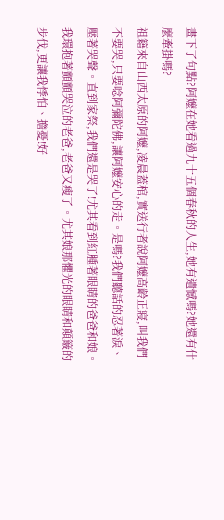畫下了句點?阿嬤在她看過九十五個春秋的人生,她有遺憾嗎?她還有什麼牽掛嗎?
祖籍來自山西太原的阿嬤,凌晨蓋棺,實送行者說阿嬤高齡正寢,叫我們不要哭,只要唸阿彌陀佛,讓阿嬤安心的走。是嗎?我們聽話的忍著淚、壓著哭聲。直到家祭,我們還是哭了!尤其看到紅腫著眼睛的爸爸和娘。我環抱著顫顫哭泣的老爸,老爸又瘦了。尤其娘那懼光的眼睛和顛簸的步伐,更讓我悸怕、擔憂!好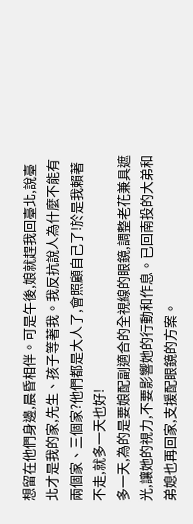想留在他們身邊,晨昏相伴。可是午後,娘就趕我回臺北,說臺北才是我的家,先生、孩子等著我。我反抗說人為什麼不能有兩個家、三個家?他們都是大人了,會照顧自己了!於是我賴著不走,就多一天也好!
多一天,為的是要娘配副適合的全視線的眼鏡,調整老花兼具遮光,讓她的視力,不要影響她的行動和作息。已回南投的大弟和弟媳也再回家,支援配眼鏡的方案。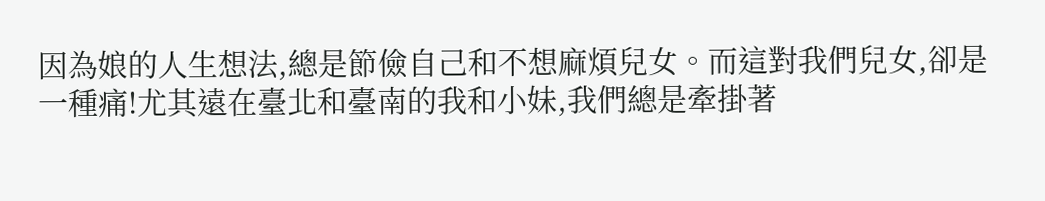因為娘的人生想法,總是節儉自己和不想麻煩兒女。而這對我們兒女,卻是一種痛!尤其遠在臺北和臺南的我和小妹,我們總是牽掛著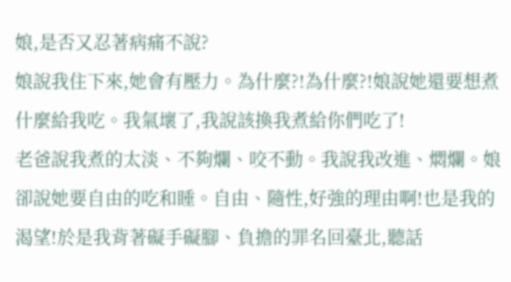娘,是否又忍著病痛不說?
娘說我住下來,她會有壓力。為什麼?!為什麼?!娘說她還要想煮什麼給我吃。我氣壞了,我說該換我煮給你們吃了!
老爸說我煮的太淡、不夠爛、咬不動。我說我改進、燜爛。娘卻說她要自由的吃和睡。自由、隨性,好強的理由啊!也是我的渴望!於是我背著礙手礙腳、負擔的罪名回臺北,聽話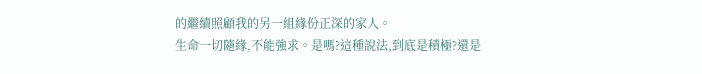的繼續照顧我的另一組緣份正深的家人。
生命一切隨緣,不能強求。是嗎?這種說法,到底是積極?還是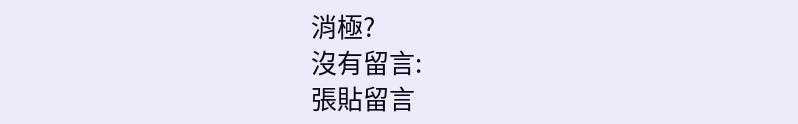消極?
沒有留言:
張貼留言